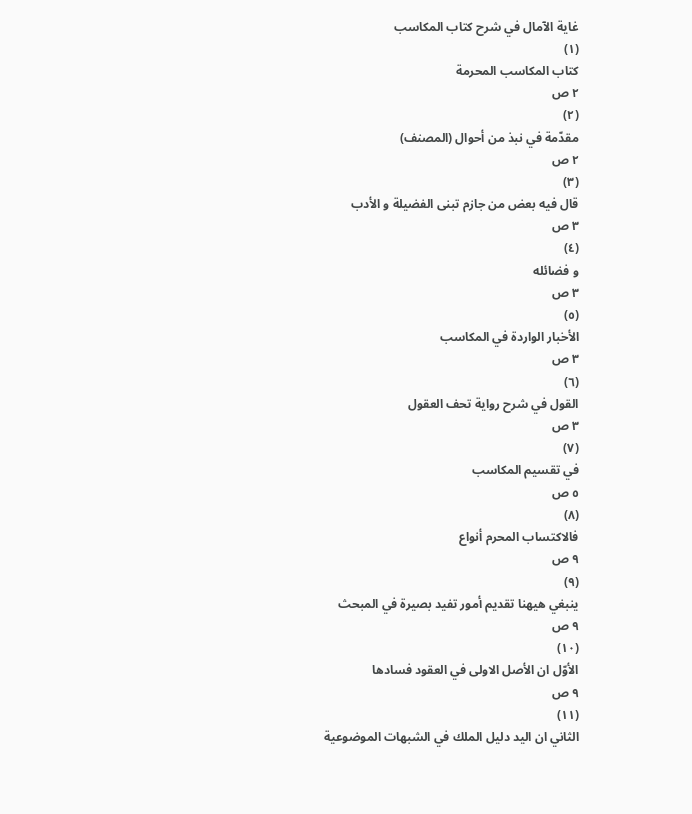غاية الآمال في شرح كتاب المكاسب
(١)
كتاب المكاسب المحرمة
٢ ص
(٢)
مقدّمة في نبذ من أحوال (المصنف)
٢ ص
(٣)
قال فيه بعض من جازم تبنى الفضيلة و الأدب
٣ ص
(٤)
و فضائله
٣ ص
(٥)
الأخبار الواردة في المكاسب
٣ ص
(٦)
القول في شرح رواية تحف العقول
٣ ص
(٧)
في تقسيم المكاسب
٥ ص
(٨)
فالاكتساب المحرم أنواع
٩ ص
(٩)
ينبغي هيهنا تقديم أمور تفيد بصيرة في المبحث
٩ ص
(١٠)
الأوّل ان الأصل الاولى في العقود فسادها
٩ ص
(١١)
الثاني ان اليد دليل الملك في الشبهات الموضوعية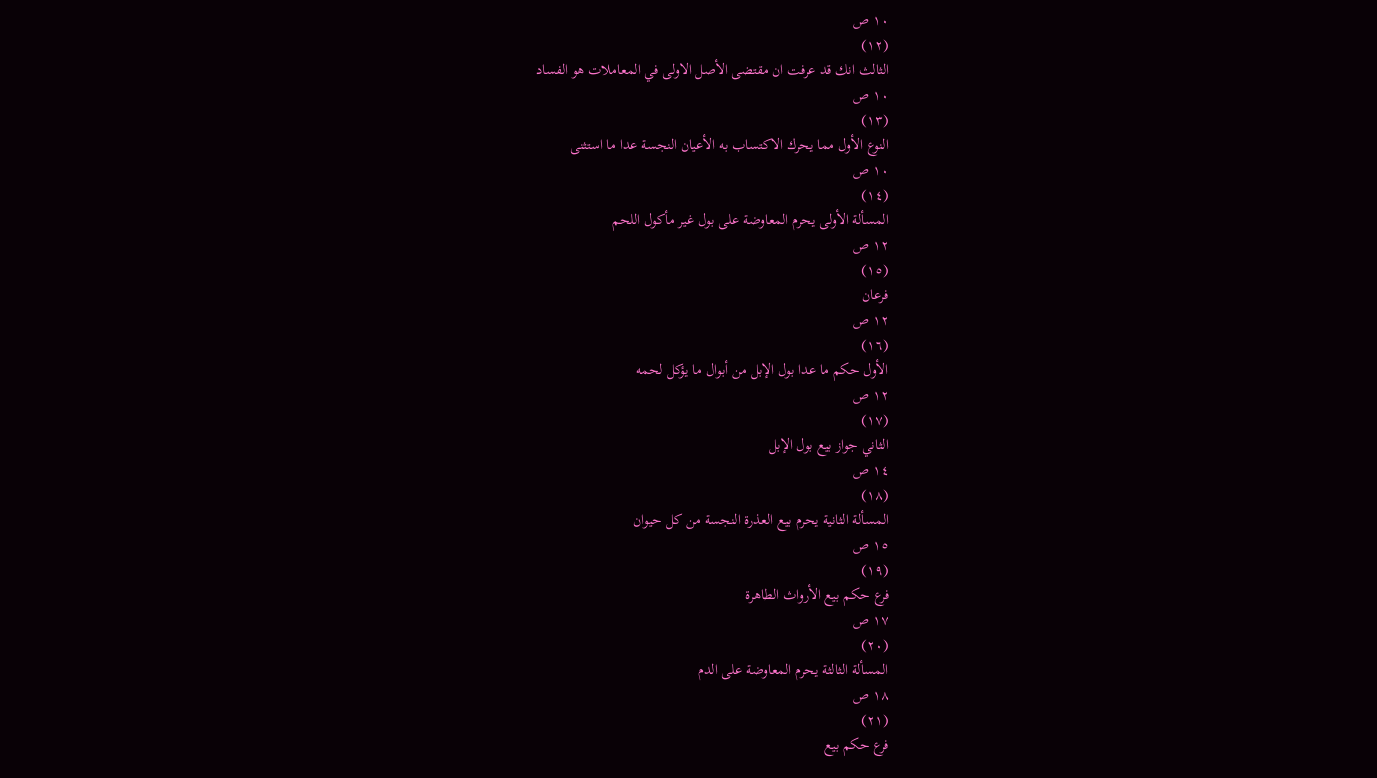١٠ ص
(١٢)
الثالث انك قد عرفت ان مقتضى الأصل الاولى في المعاملات هو الفساد
١٠ ص
(١٣)
النوع الأول مما يحرك الاكتساب به الأعيان النجسة عدا ما استثنى
١٠ ص
(١٤)
المسألة الأولى يحرم المعاوضة على بول غير مأكول اللحم
١٢ ص
(١٥)
فرعان
١٢ ص
(١٦)
الأول حكم ما عدا بول الإبل من أبوال ما يؤكل لحمه
١٢ ص
(١٧)
الثاني جواز بيع بول الإبل
١٤ ص
(١٨)
المسألة الثانية يحرم بيع العذرة النجسة من كل حيوان
١٥ ص
(١٩)
فرع حكم بيع الأرواث الطاهرة
١٧ ص
(٢٠)
المسألة الثالثة يحرم المعاوضة على الدم
١٨ ص
(٢١)
فرع حكم بيع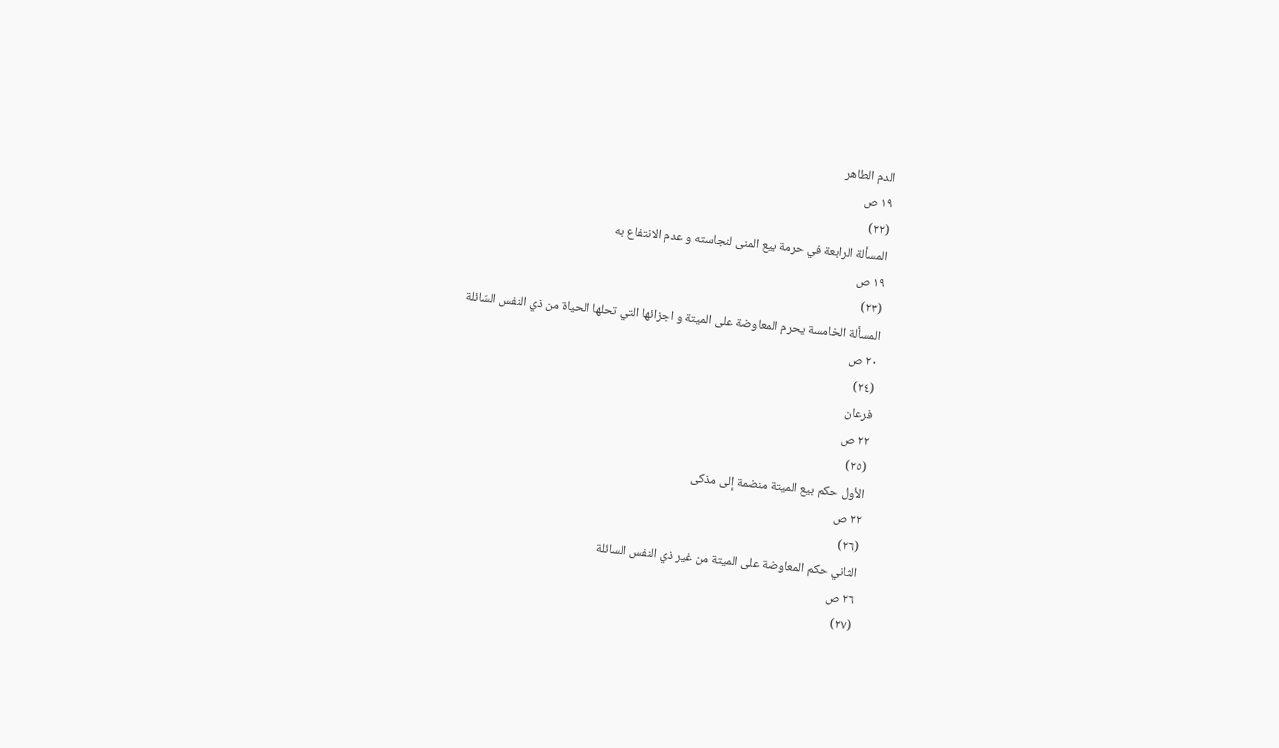الدم الطاهر
١٩ ص
(٢٢)
المسألة الرابعة في حرمة بيع المنى لنجاسته و عدم الانتفاع به
١٩ ص
(٢٣)
المسألة الخامسة يحرم المعاوضة على الميتة و اجزائها التي تحلها الحياة من ذي النفس السّائلة
٢٠ ص
(٢٤)
فرعان
٢٢ ص
(٢٥)
الأول حكم بيع الميتة منضمة إلى مذكى
٢٢ ص
(٢٦)
الثاني حكم المعاوضة على الميتة من غير ذي النفس السائلة
٢٦ ص
(٢٧)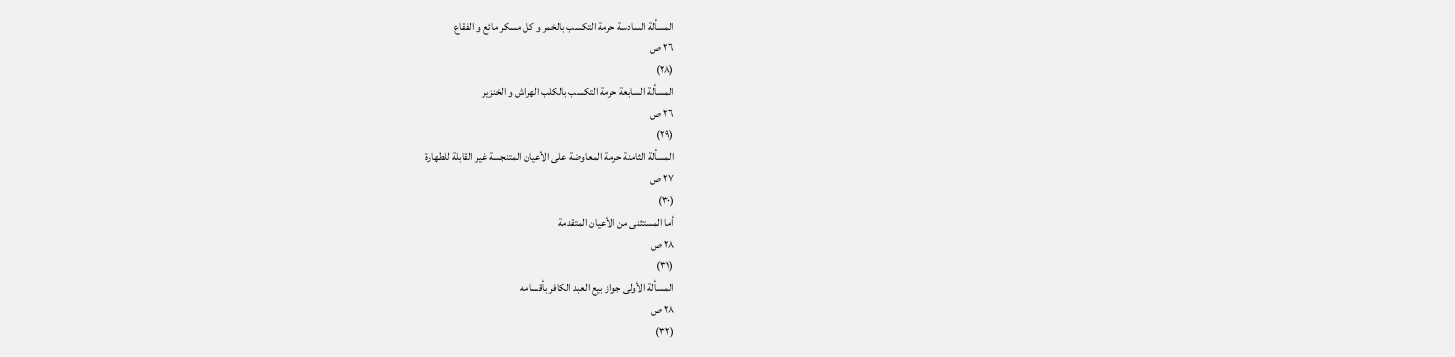المسألة السادسة حرمة التكسب بالخمر و كل مسكر مائع و الفقاع
٢٦ ص
(٢٨)
المسألة السابعة حرمة التكسب بالكلب الهراش و الخنزير
٢٦ ص
(٢٩)
المسألة الثامنة حرمة المعاوضة على الأعيان المتنجسة غير القابلة للطهارة
٢٧ ص
(٣٠)
أما المستثنى من الأعيان المتقدمة
٢٨ ص
(٣١)
المسألة الأولى جواز بيع العبد الكافر بأقسامه
٢٨ ص
(٣٢)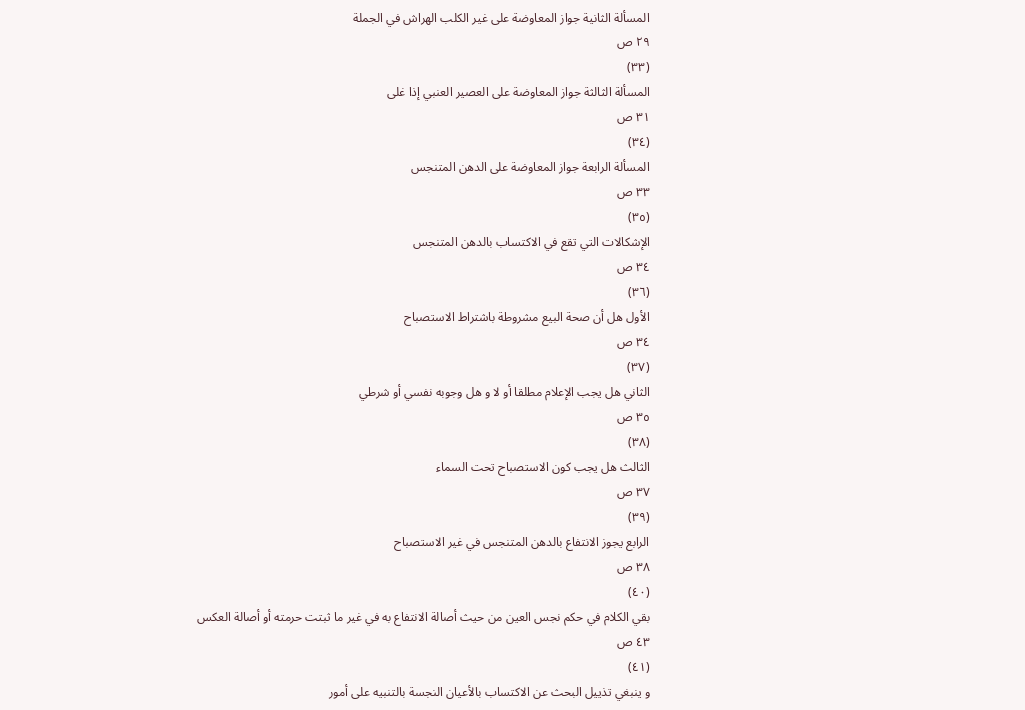المسألة الثانية جواز المعاوضة على غير الكلب الهراش في الجملة
٢٩ ص
(٣٣)
المسألة الثالثة جواز المعاوضة على العصير العنبي إذا غلى
٣١ ص
(٣٤)
المسألة الرابعة جواز المعاوضة على الدهن المتنجس
٣٣ ص
(٣٥)
الإشكالات التي تقع في الاكتساب بالدهن المتنجس
٣٤ ص
(٣٦)
الأول هل أن صحة البيع مشروطة باشتراط الاستصباح
٣٤ ص
(٣٧)
الثاني هل يجب الإعلام مطلقا أو لا و هل وجوبه نفسي أو شرطي
٣٥ ص
(٣٨)
الثالث هل يجب كون الاستصباح تحت السماء
٣٧ ص
(٣٩)
الرابع يجوز الانتفاع بالدهن المتنجس في غير الاستصباح
٣٨ ص
(٤٠)
بقي الكلام في حكم نجس العين من حيث أصالة الانتفاع به في غير ما ثبتت حرمته أو أصالة العكس
٤٣ ص
(٤١)
و ينبغي تذييل البحث عن الاكتساب بالأعيان النجسة بالتنبيه على أمور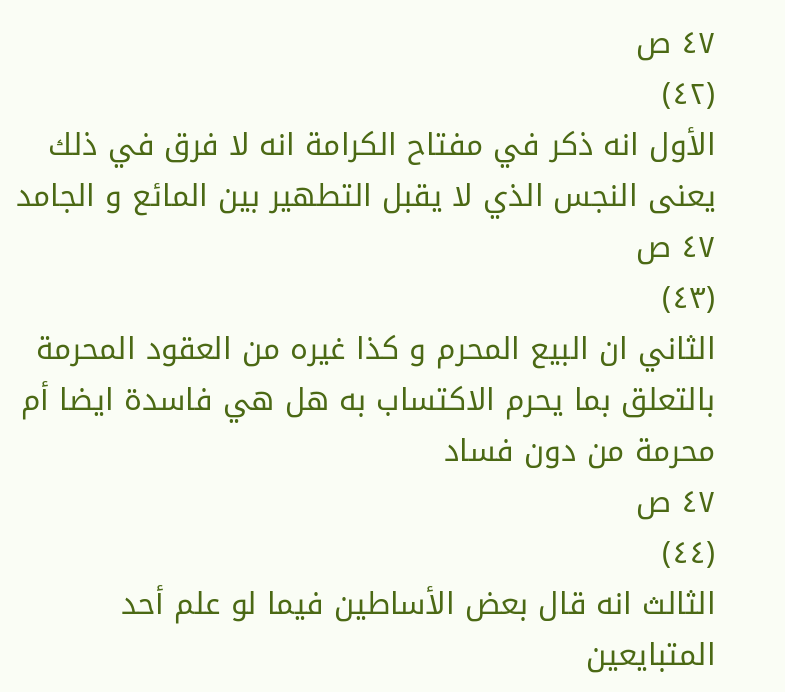٤٧ ص
(٤٢)
الأول انه ذكر في مفتاح الكرامة انه لا فرق في ذلك يعنى النجس الذي لا يقبل التطهير بين المائع و الجامد
٤٧ ص
(٤٣)
الثاني ان البيع المحرم و كذا غيره من العقود المحرمة بالتعلق بما يحرم الاكتساب به هل هي فاسدة ايضا أم محرمة من دون فساد
٤٧ ص
(٤٤)
الثالث انه قال بعض الأساطين فيما لو علم أحد المتبايعين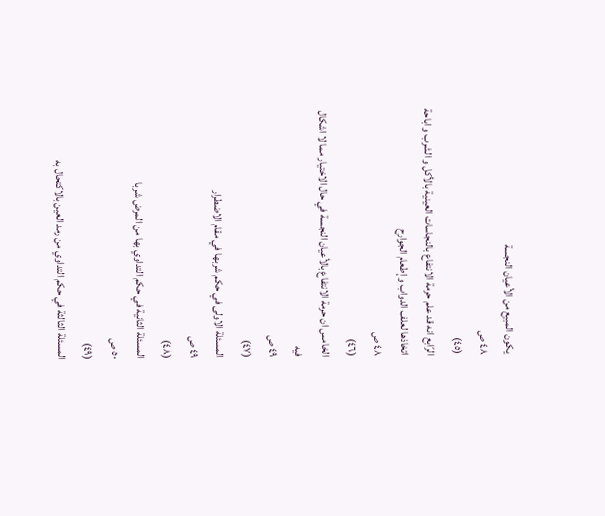يكون المبيع من الأعيان النجسة
٤٨ ص
(٤٥)
الرّابع انه قد علم حرمة الانتفاع بالنجاسات العينية بالأكل و الشرب و اباحة اتخاذها لعلف الدواب و إطعام الجوارح
٤٨ ص
(٤٦)
الخامس ان حرمة الانتفاع بالأعيان النجسة في حال الاختيار مما لا اشكال فيه
٤٩ ص
(٤٧)
المسئلة الاولى في حكم شربها في مقام الاضطرار
٤٩ ص
(٤٨)
المسئلة الثانية في حكم التداوي بها من المرض شربا
٥٠ ص
(٤٩)
المسئلة الثالثة في حكم التداوي من رمد العين بالاكتحال به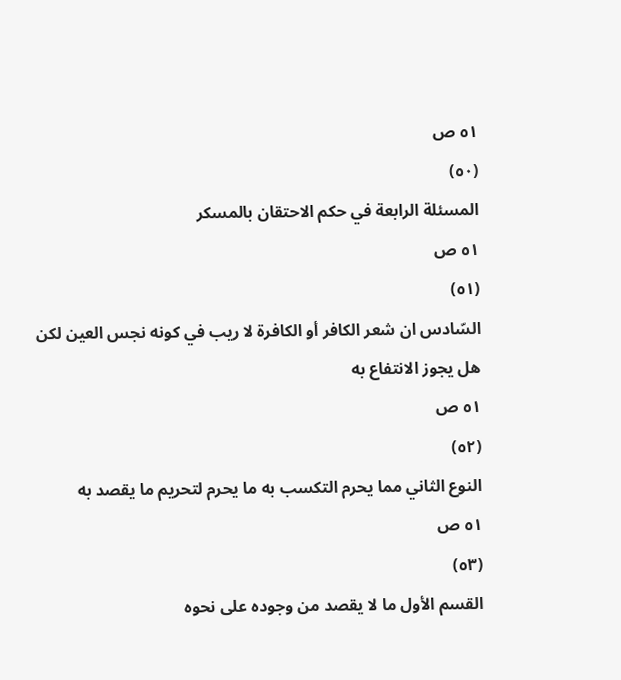٥١ ص
(٥٠)
المسئلة الرابعة في حكم الاحتقان بالمسكر
٥١ ص
(٥١)
السّادس ان شعر الكافر أو الكافرة لا ريب في كونه نجس العين لكن هل يجوز الانتفاع به
٥١ ص
(٥٢)
النوع الثاني مما يحرم التكسب به ما يحرم لتحريم ما يقصد به
٥١ ص
(٥٣)
القسم الأول ما لا يقصد من وجوده على نحوه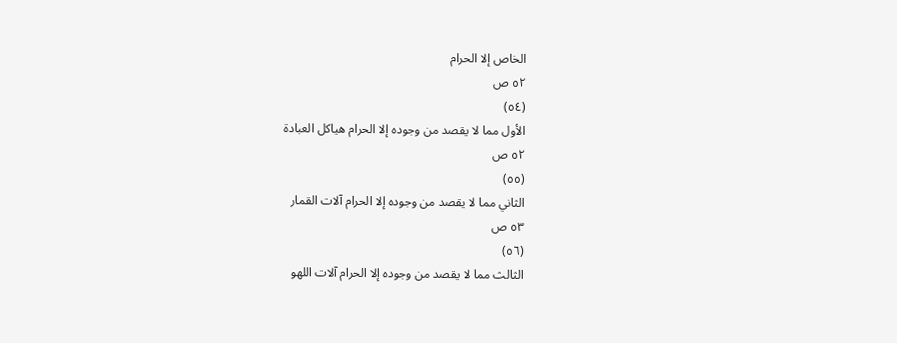الخاص إلا الحرام
٥٢ ص
(٥٤)
الأول مما لا يقصد من وجوده إلا الحرام هياكل العبادة
٥٢ ص
(٥٥)
الثاني مما لا يقصد من وجوده إلا الحرام آلات القمار
٥٣ ص
(٥٦)
الثالث مما لا يقصد من وجوده إلا الحرام آلات اللهو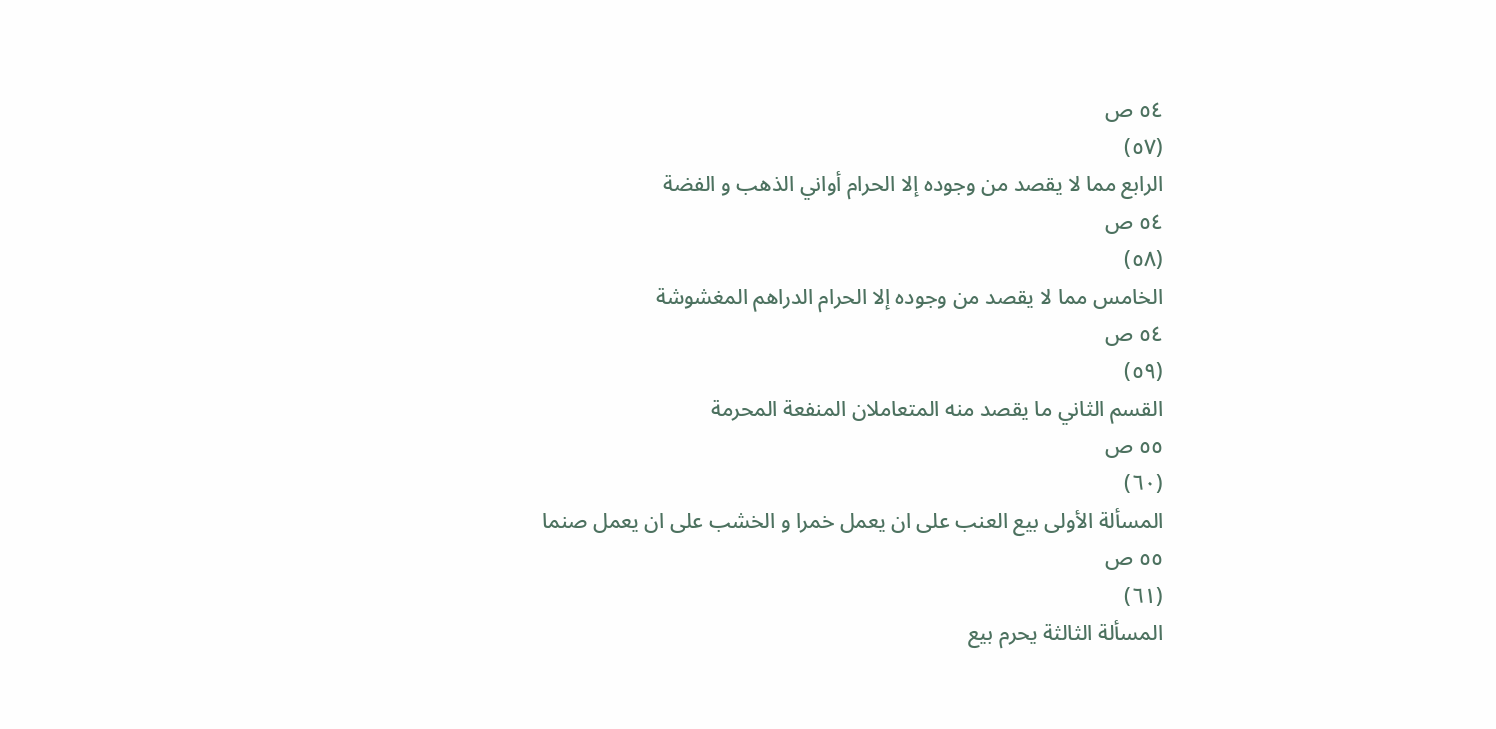٥٤ ص
(٥٧)
الرابع مما لا يقصد من وجوده إلا الحرام أواني الذهب و الفضة
٥٤ ص
(٥٨)
الخامس مما لا يقصد من وجوده إلا الحرام الدراهم المغشوشة
٥٤ ص
(٥٩)
القسم الثاني ما يقصد منه المتعاملان المنفعة المحرمة
٥٥ ص
(٦٠)
المسألة الأولى بيع العنب على ان يعمل خمرا و الخشب على ان يعمل صنما
٥٥ ص
(٦١)
المسألة الثالثة يحرم بيع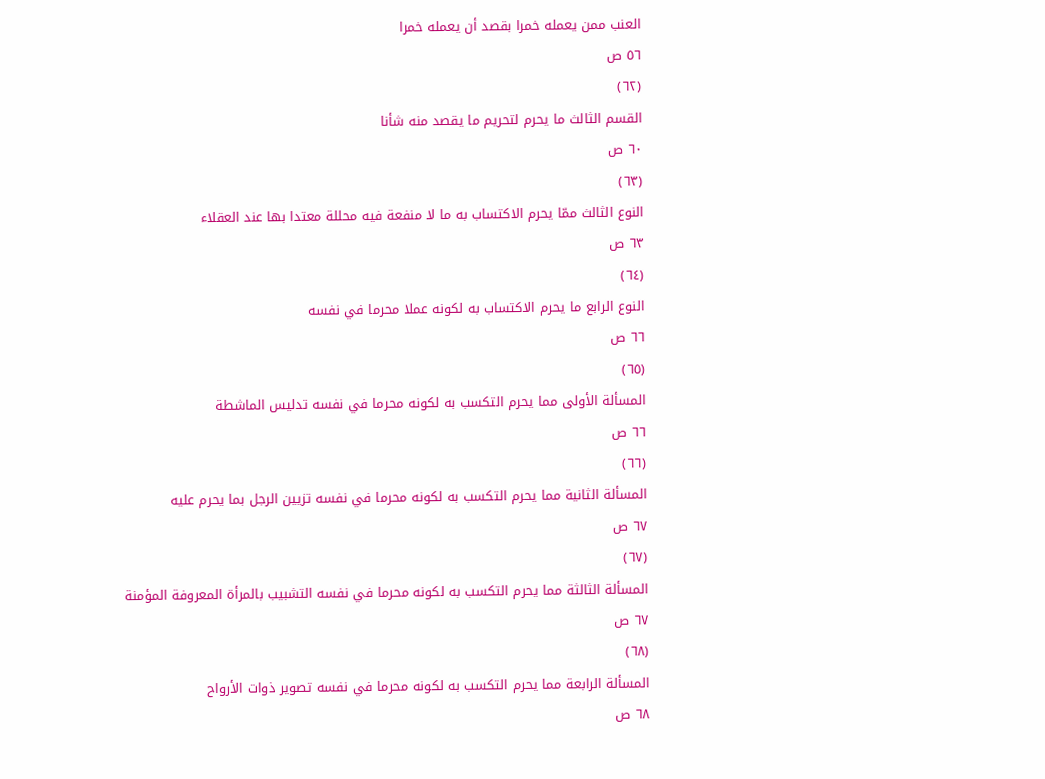العنب ممن يعمله خمرا بقصد أن يعمله خمرا
٥٦ ص
(٦٢)
القسم الثالث ما يحرم لتحريم ما يقصد منه شأنا
٦٠ ص
(٦٣)
النوع الثالث ممّا يحرم الاكتساب به ما لا منفعة فيه محللة معتدا بها عند العقلاء
٦٣ ص
(٦٤)
النوع الرابع ما يحرم الاكتساب به لكونه عملا محرما في نفسه
٦٦ ص
(٦٥)
المسألة الأولى مما يحرم التكسب به لكونه محرما في نفسه تدليس الماشطة
٦٦ ص
(٦٦)
المسألة الثانية مما يحرم التكسب به لكونه محرما في نفسه تزيين الرجل بما يحرم عليه
٦٧ ص
(٦٧)
المسألة الثالثة مما يحرم التكسب به لكونه محرما في نفسه التشبيب بالمرأة المعروفة المؤمنة
٦٧ ص
(٦٨)
المسألة الرابعة مما يحرم التكسب به لكونه محرما في نفسه تصوير ذوات الأرواح
٦٨ ص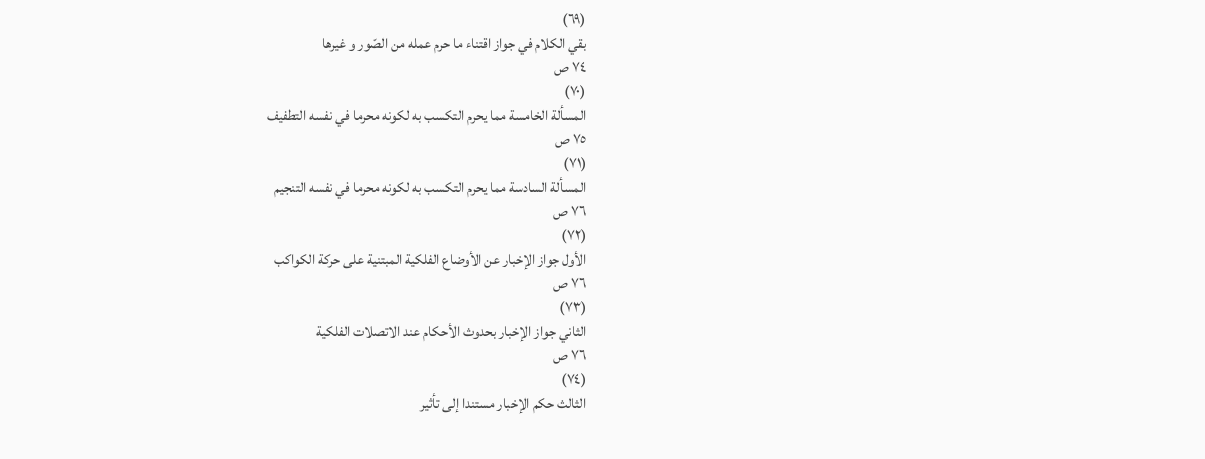(٦٩)
بقي الكلام في جواز اقتناء ما حرم عمله من الصّور و غيرها
٧٤ ص
(٧٠)
المسألة الخامسة مما يحرم التكسب به لكونه محرما في نفسه التطفيف
٧٥ ص
(٧١)
المسألة السادسة مما يحرم التكسب به لكونه محرما في نفسه التنجيم
٧٦ ص
(٧٢)
الأول جواز الإخبار عن الأوضاع الفلكية المبتنية على حركة الكواكب
٧٦ ص
(٧٣)
الثاني جواز الإخبار بحدوث الأحكام عند الاتصلات الفلكية
٧٦ ص
(٧٤)
الثالث حكم الإخبار مستندا إلى تأثير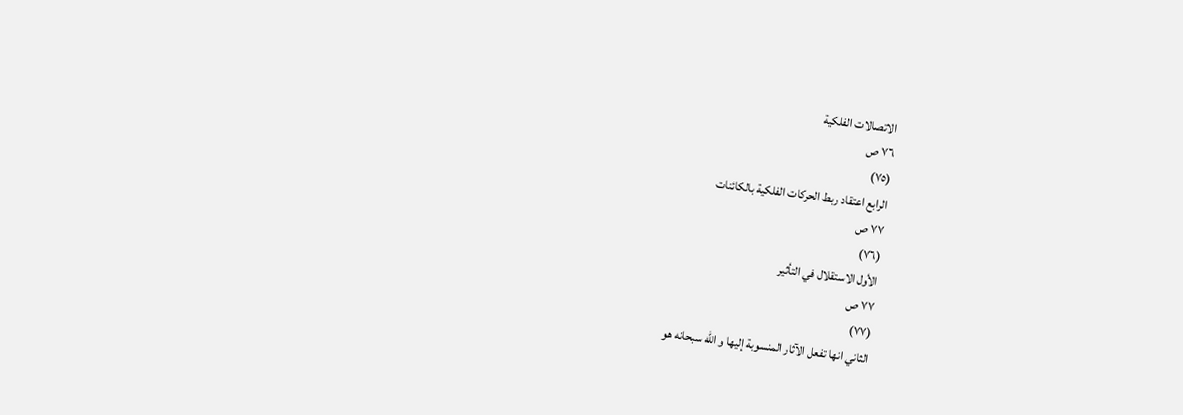الاتصالات الفلكية
٧٦ ص
(٧٥)
الرابع اعتقاد ربط الحركات الفلكية بالكائنات
٧٧ ص
(٧٦)
الأول الاستقلال في التأثير
٧٧ ص
(٧٧)
الثاني انها تفعل الآثار المنسوبة إليها و اللّه سبحانه هو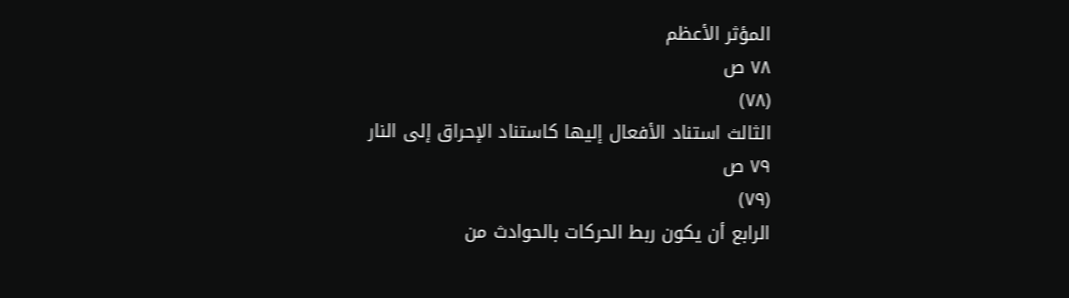المؤثر الأعظم
٧٨ ص
(٧٨)
الثالث استناد الأفعال إليها كاستناد الإحراق إلى النار
٧٩ ص
(٧٩)
الرابع أن يكون ربط الحركات بالحوادث من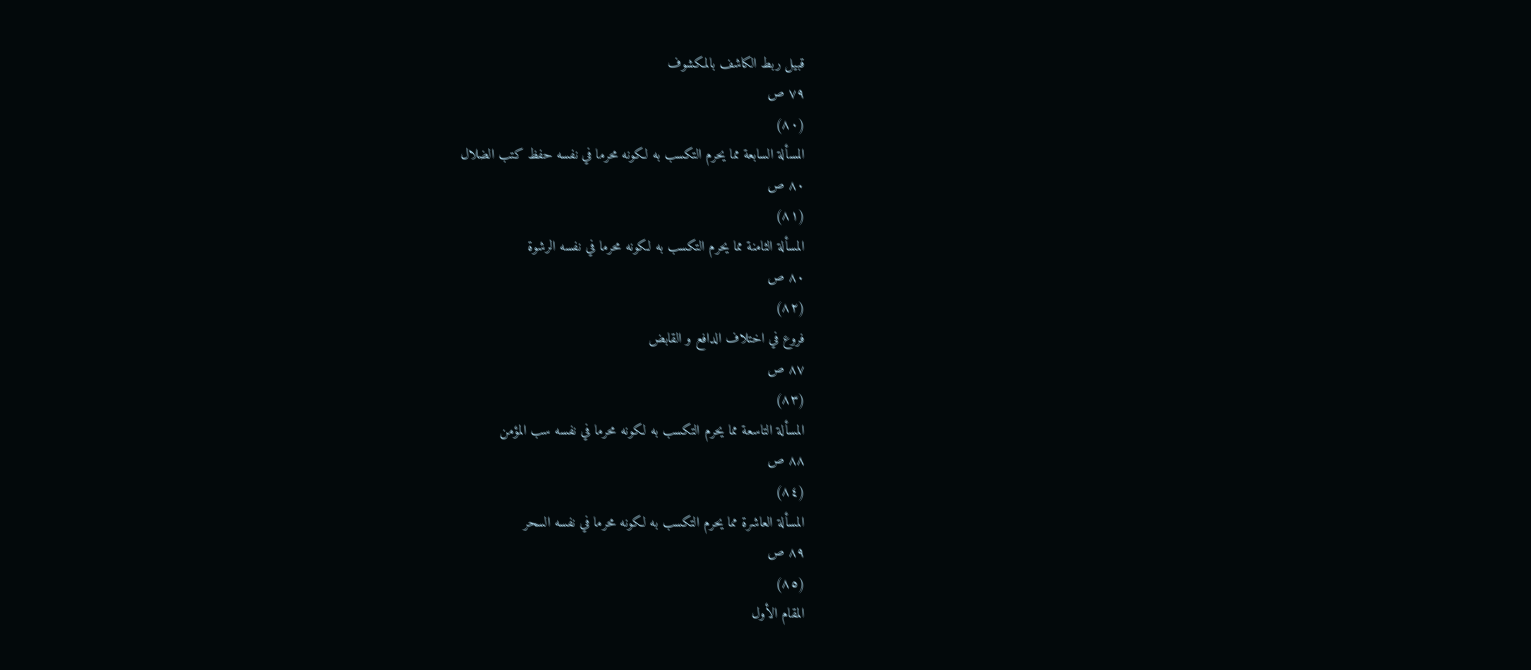قبيل ربط الكاشف بالمكشوف
٧٩ ص
(٨٠)
المسألة السابعة مما يحرم التكسب به لكونه محرما في نفسه حفظ كتب الضلال
٨٠ ص
(٨١)
المسألة الثامنة مما يحرم التكسب به لكونه محرما في نفسه الرشوة
٨٠ ص
(٨٢)
فروع في اختلاف الدافع و القابض
٨٧ ص
(٨٣)
المسألة التاسعة مما يحرم التكسب به لكونه محرما في نفسه سب المؤمن
٨٨ ص
(٨٤)
المسألة العاشرة مما يحرم التكسب به لكونه محرما في نفسه السحر
٨٩ ص
(٨٥)
المقام الأول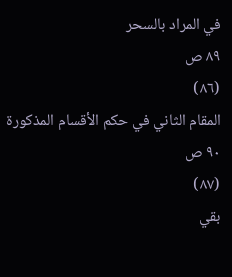في المراد بالسحر
٨٩ ص
(٨٦)
المقام الثاني في حكم الأقسام المذكورة
٩٠ ص
(٨٧)
بقي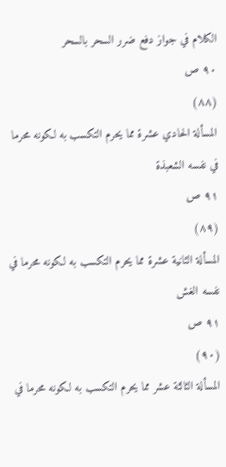الكلام في جواز دفع ضرر السحر بالسحر
٩٠ ص
(٨٨)
المسألة الحادي عشرة مما يحرم التكسب به لكونه محرما في نفسه الشعبذة
٩١ ص
(٨٩)
المسألة الثانية عشرة مما يحرم التكسب به لكونه محرما في نفسه الغش
٩١ ص
(٩٠)
المسألة الثالثة عشر مما يحرم التكسب به لكونه محرما في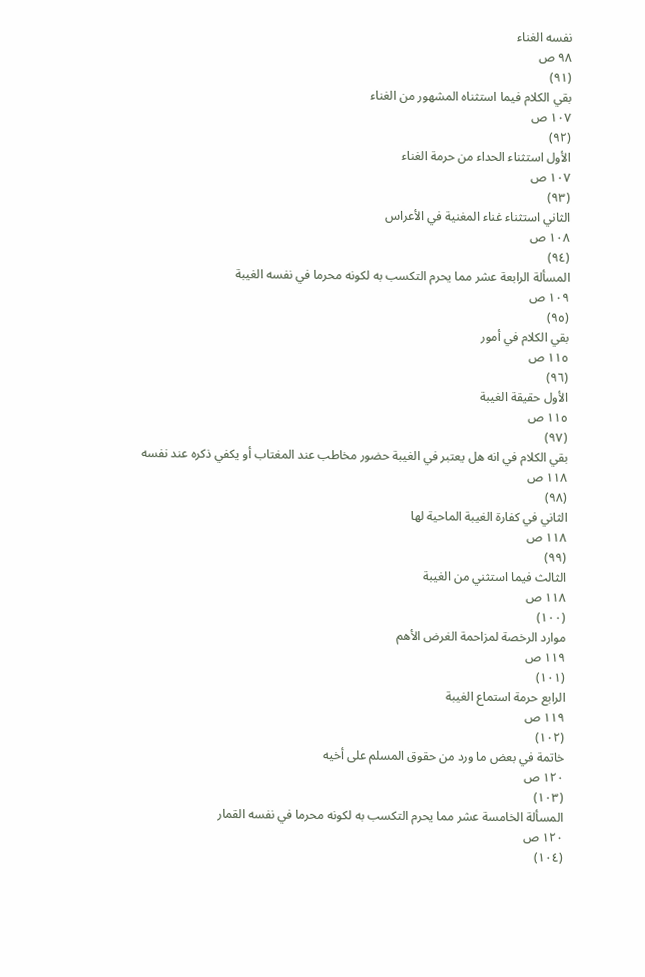نفسه الغناء
٩٨ ص
(٩١)
بقي الكلام فيما استثناه المشهور من الغناء
١٠٧ ص
(٩٢)
الأول استثناء الحداء من حرمة الغناء
١٠٧ ص
(٩٣)
الثاني استثناء غناء المغنية في الأعراس
١٠٨ ص
(٩٤)
المسألة الرابعة عشر مما يحرم التكسب به لكونه محرما في نفسه الغيبة
١٠٩ ص
(٩٥)
بقي الكلام في أمور
١١٥ ص
(٩٦)
الأول حقيقة الغيبة
١١٥ ص
(٩٧)
بقي الكلام في انه هل يعتبر في الغيبة حضور مخاطب عند المغتاب أو يكفي ذكره عند نفسه
١١٨ ص
(٩٨)
الثاني في كفارة الغيبة الماحية لها
١١٨ ص
(٩٩)
الثالث فيما استثني من الغيبة
١١٨ ص
(١٠٠)
موارد الرخصة لمزاحمة الغرض الأهم
١١٩ ص
(١٠١)
الرابع حرمة استماع الغيبة
١١٩ ص
(١٠٢)
خاتمة في بعض ما ورد من حقوق المسلم على أخيه
١٢٠ ص
(١٠٣)
المسألة الخامسة عشر مما يحرم التكسب به لكونه محرما في نفسه القمار
١٢٠ ص
(١٠٤)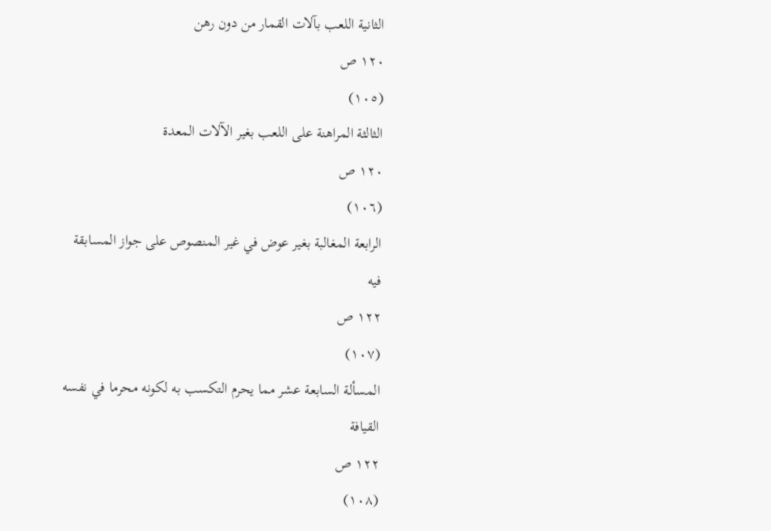الثانية اللعب بآلات القمار من دون رهن
١٢٠ ص
(١٠٥)
الثالثة المراهنة على اللعب بغير الآلات المعدة
١٢٠ ص
(١٠٦)
الرابعة المغالبة بغير عوض في غير المنصوص على جواز المسابقة فيه
١٢٢ ص
(١٠٧)
المسألة السابعة عشر مما يحرم التكسب به لكونه محرما في نفسه القيافة
١٢٢ ص
(١٠٨)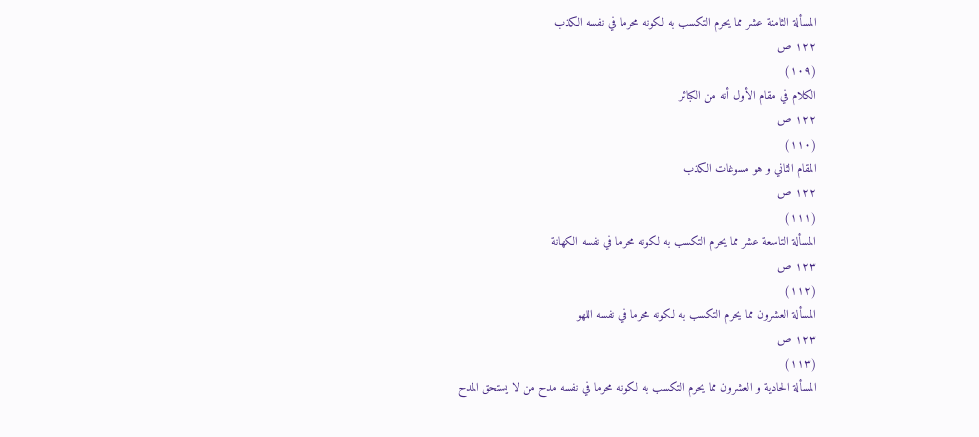المسألة الثامنة عشر مما يحرم التكسب به لكونه محرما في نفسه الكذب
١٢٢ ص
(١٠٩)
الكلام في مقام الأول أنه من الكبائر
١٢٢ ص
(١١٠)
المقام الثاني و هو مسوغات الكذب
١٢٢ ص
(١١١)
المسألة التاسعة عشر مما يحرم التكسب به لكونه محرما في نفسه الكهانة
١٢٣ ص
(١١٢)
المسألة العشرون مما يحرم التكسب به لكونه محرما في نفسه اللهو
١٢٣ ص
(١١٣)
المسألة الحادية و العشرون مما يحرم التكسب به لكونه محرما في نفسه مدح من لا يستحق المدح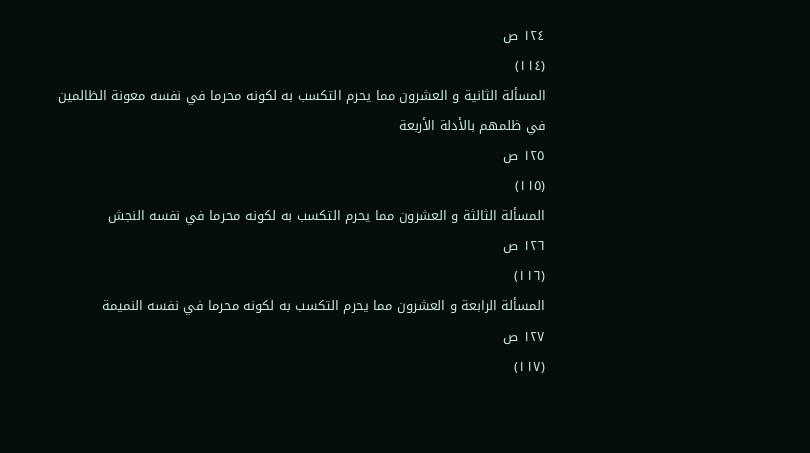١٢٤ ص
(١١٤)
المسألة الثانية و العشرون مما يحرم التكسب به لكونه محرما في نفسه معونة الظالمين في ظلمهم بالأدلة الأربعة
١٢٥ ص
(١١٥)
المسألة الثالثة و العشرون مما يحرم التكسب به لكونه محرما في نفسه النجش
١٢٦ ص
(١١٦)
المسألة الرابعة و العشرون مما يحرم التكسب به لكونه محرما في نفسه النميمة
١٢٧ ص
(١١٧)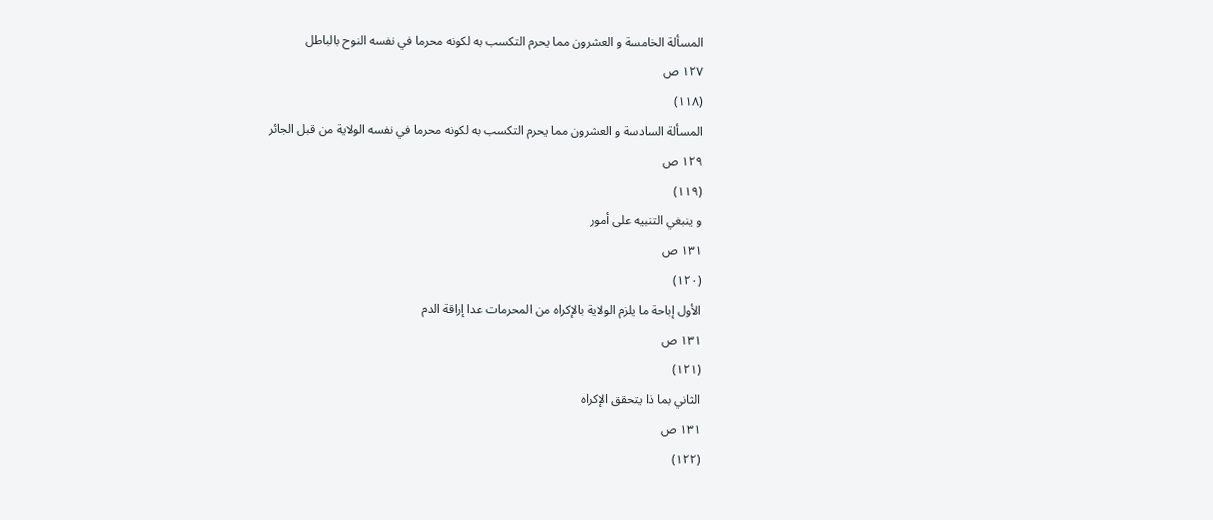المسألة الخامسة و العشرون مما يحرم التكسب به لكونه محرما في نفسه النوح بالباطل
١٢٧ ص
(١١٨)
المسألة السادسة و العشرون مما يحرم التكسب به لكونه محرما في نفسه الولاية من قبل الجائر
١٢٩ ص
(١١٩)
و ينبغي التنبيه على أمور
١٣١ ص
(١٢٠)
الأول إباحة ما يلزم الولاية بالإكراه من المحرمات عدا إراقة الدم
١٣١ ص
(١٢١)
الثاني بما ذا يتحقق الإكراه
١٣١ ص
(١٢٢)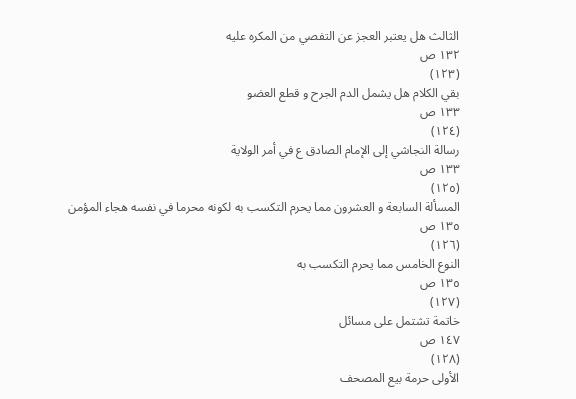الثالث هل يعتبر العجز عن التفصي من المكره عليه
١٣٢ ص
(١٢٣)
بقي الكلام هل يشمل الدم الجرح و قطع العضو
١٣٣ ص
(١٢٤)
رسالة النجاشي إلى الإمام الصادق ع في أمر الولاية
١٣٣ ص
(١٢٥)
المسألة السابعة و العشرون مما يحرم التكسب به لكونه محرما في نفسه هجاء المؤمن
١٣٥ ص
(١٢٦)
النوع الخامس مما يحرم التكسب به
١٣٥ ص
(١٢٧)
خاتمة تشتمل على مسائل
١٤٧ ص
(١٢٨)
الأولى حرمة بيع المصحف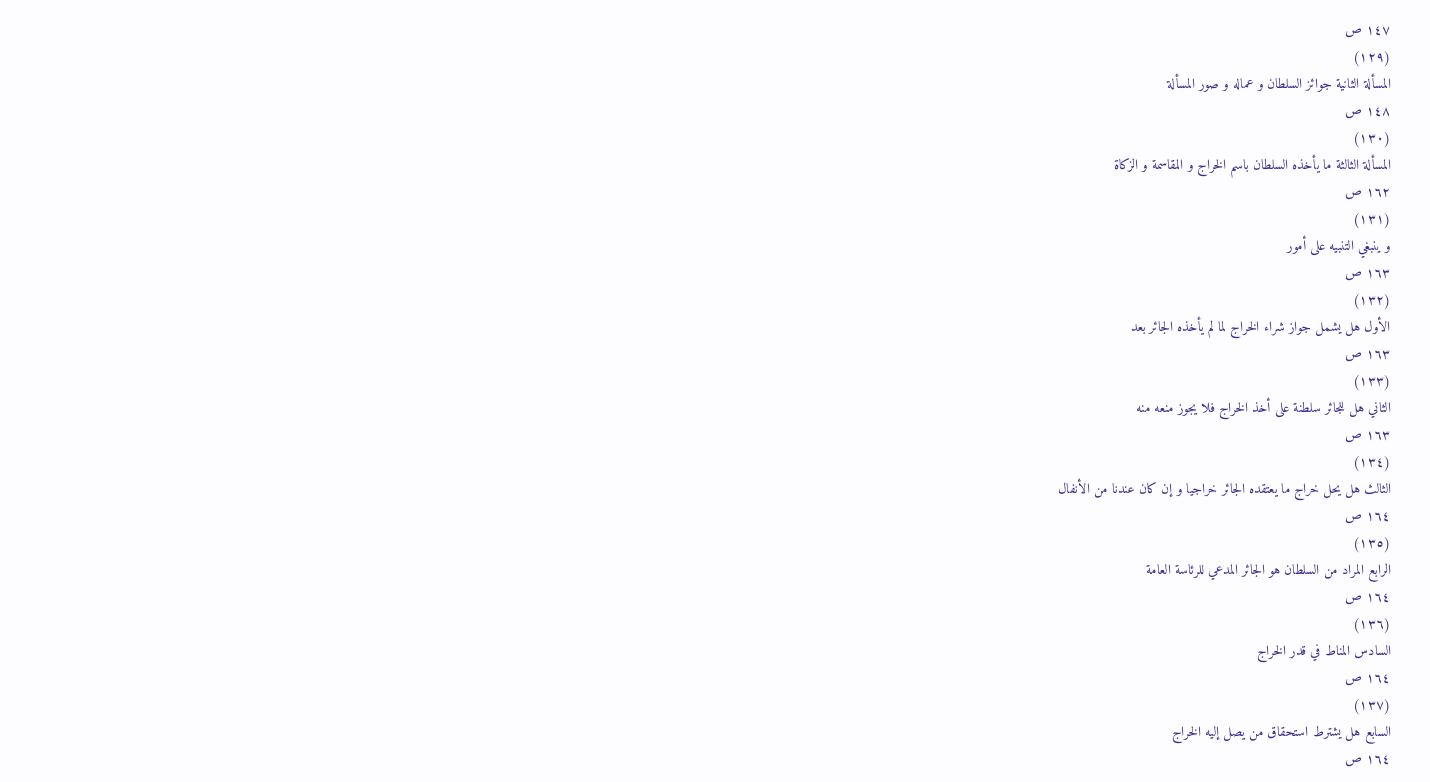١٤٧ ص
(١٢٩)
المسألة الثانية جوائز السلطان و عماله و صور المسألة
١٤٨ ص
(١٣٠)
المسألة الثالثة ما يأخذه السلطان باسم الخراج و المقاسمة و الزكاة
١٦٢ ص
(١٣١)
و ينبغي التنبيه على أمور
١٦٣ ص
(١٣٢)
الأول هل يشمل جواز شراء الخراج لما لم يأخذه الجائر بعد
١٦٣ ص
(١٣٣)
الثاني هل للجائر سلطنة على أخذ الخراج فلا يجوز منعه منه
١٦٣ ص
(١٣٤)
الثالث هل يحل خراج ما يعتقده الجائر خراجيا و إن كان عندنا من الأنفال
١٦٤ ص
(١٣٥)
الرابع المراد من السلطان هو الجائر المدعي للرئاسة العامة
١٦٤ ص
(١٣٦)
السادس المناط في قدر الخراج
١٦٤ ص
(١٣٧)
السابع هل يشترط استحقاق من يصل إليه الخراج
١٦٤ ص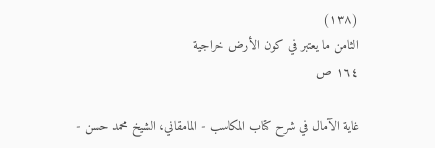(١٣٨)
الثامن ما يعتبر في كون الأرض خراجية
١٦٤ ص

غاية الآمال في شرح كتاب المكاسب - المامقاني، الشيخ محمد حسن -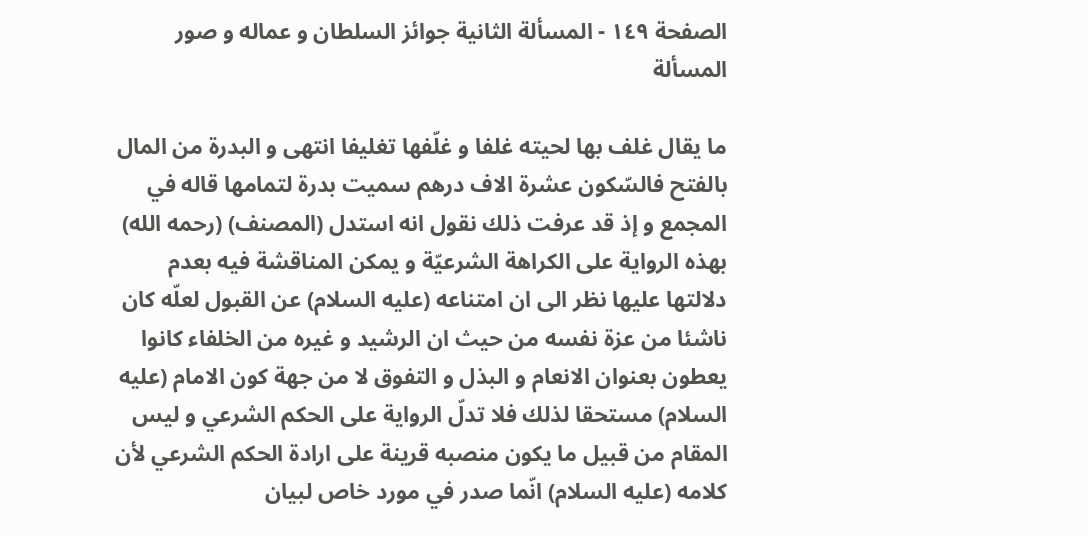الصفحة ١٤٩ - المسألة الثانية جوائز السلطان و عماله و صور المسألة

ما يقال غلف بها لحيته غلفا و غلّفها تغليفا انتهى و البدرة من المال بالفتح فالسّكون عشرة الاف درهم سميت بدرة لتمامها قاله في المجمع و إذ قد عرفت ذلك نقول انه استدل (المصنف) (رحمه الله) بهذه الرواية على الكراهة الشرعيّة و يمكن المناقشة فيه بعدم دلالتها عليها نظر الى ان امتناعه (عليه السلام) عن القبول لعلّه كان ناشئا من عزة نفسه من حيث ان الرشيد و غيره من الخلفاء كانوا يعطون بعنوان الانعام و البذل و التفوق لا من جهة كون الامام (عليه السلام) مستحقا لذلك فلا تدلّ الرواية على الحكم الشرعي و ليس المقام من قبيل ما يكون منصبه قرينة على ارادة الحكم الشرعي لأن كلامه (عليه السلام) انّما صدر في مورد خاص لبيان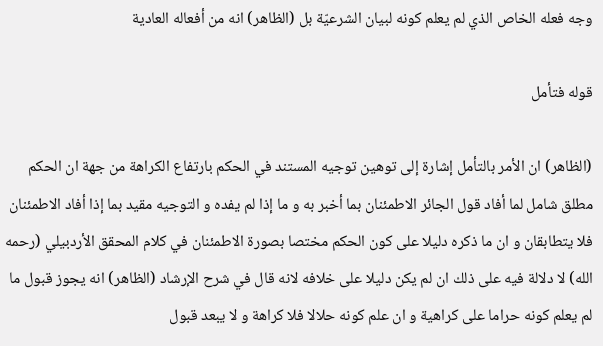وجه فعله الخاص الذي لم يعلم كونه لبيان الشرعيّة بل (الظاهر) انه من أفعاله العادية

قوله فتأمل

(الظاهر) ان الأمر بالتأمل إشارة إلى توهين توجيه المستند في الحكم بارتفاع الكراهة من جهة ان الحكم مطلق شامل لما أفاد قول الجائر الاطمئنان بما أخبر به و ما إذا لم يفده و التوجيه مقيد بما إذا أفاد الاطمئنان فلا يتطابقان و ان ما ذكره دليلا على كون الحكم مختصا بصورة الاطمئنان في كلام المحقق الأردبيلي (رحمه الله) لا دلالة فيه على ذلك ان لم يكن دليلا على خلافه لانه قال في شرح الإرشاد (الظاهر) انه يجوز قبول ما لم يعلم كونه حراما على كراهية و ان علم كونه حلالا فلا كراهة و لا يبعد قبول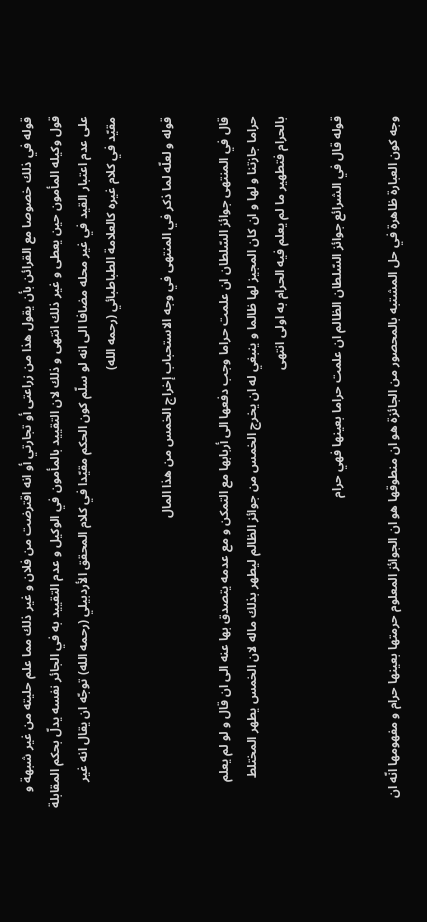قوله في ذلك خصوصا مع القرائن بأن يقول هذا من زراعتى أو تجارتي أو انه اقترضت من فلان و غير ذلك مما علم حليته من غير شبهة و قول وكيله المأمون حين يعطى و غير ذلك انتهى و ذلك لان التقييد بالمأمون في الوكيل و عدم التقييد به في الجائر نفسه يدلّ بحكم المقابلة على عدم اعتبار القيد في غير محله مضافا الى انه لو سلّم كون الحكم مقيّدا في كلام المحقق الأردبيلي (رحمه الله) توجّه ان يقال انه غير مقيّد في كلام غيره كالعلامة الطباطبائي (رحمه الله)

قوله و لعلّه لما ذكر في المنتهى في وجه الاستحباب إخراج الخمس من هذا المال

قال في المنتهى جوائز السّلطان ان علمت حراما وجب دفعها الى أربابها مع التمكن و مع عدمه يتصدق بها عنه الى ان قال و لو لم يعلم حراما جازتنا و لها و ان كان المجيز لها ظالما و ينبغي له ان يخرج الخمس من جوائز الظالم ليطهر بذلك ماله لان الخمس يطهر المختلط بالحرام فتطهير ما لم يعلم فيه الحرام به اولى انتهى

قوله قال في الشرائع جوائز السّلطان الظالم ان علمت حراما بعينها فهي حرام

وجه كون العبارة ظاهرة في حل المشتبه بالمحصور من الجائزة هو ان منطوقها هو ان الجوائز المعلوم حرمتها بعينها حرام و مفهومها انّه ان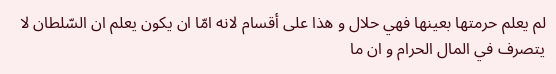لم يعلم حرمتها بعينها فهي حلال و هذا على أقسام لانه امّا ان يكون يعلم ان السّلطان لا يتصرف في المال الحرام و ان ما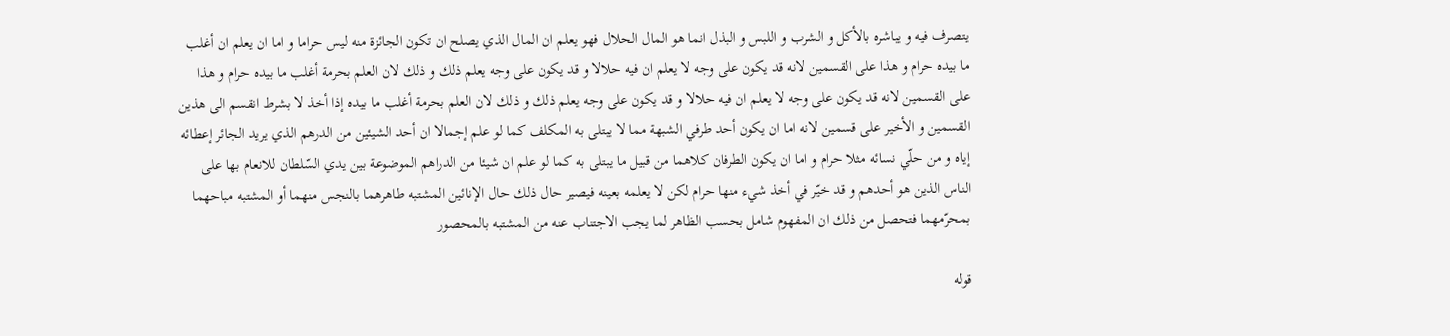يتصرف فيه و يباشره بالأكل و الشرب و اللبس و البذل انما هو المال الحلال فهو يعلم ان المال الذي يصلح ان تكون الجائزة منه ليس حراما و اما ان يعلم ان أغلب ما بيده حرام و هذا على القسمين لانه قد يكون على وجه لا يعلم ان فيه حلالا و قد يكون على وجه يعلم ذلك و ذلك لان العلم بحرمة أغلب ما بيده حرام و هذا على القسمين لانه قد يكون على وجه لا يعلم ان فيه حلالا و قد يكون على وجه يعلم ذلك و ذلك لان العلم بحرمة أغلب ما بيده إذا أخذ لا بشرط انقسم الى هذين القسمين و الأخير على قسمين لانه اما ان يكون أحد طرفي الشبهة مما لا يبتلى به المكلف كما لو علم إجمالا ان أحد الشيئين من الدرهم الذي يريد الجائر إعطائه إياه و من حلّي نسائه مثلا حرام و اما ان يكون الطرفان كلاهما من قبيل ما يبتلى به كما لو علم ان شيئا من الدراهم الموضوعة بين يدي السّلطان للانعام بها على الناس الذين هو أحدهم و قد خيّر في أخذ شيء منها حرام لكن لا يعلمه بعينه فيصير حال ذلك حال الإنائين المشتبه طاهرهما بالنجس منهما أو المشتبه مباحهما بمحرّمهما فتحصل من ذلك ان المفهوم شامل بحسب الظاهر لما يجب الاجتناب عنه من المشتبه بالمحصور

قوله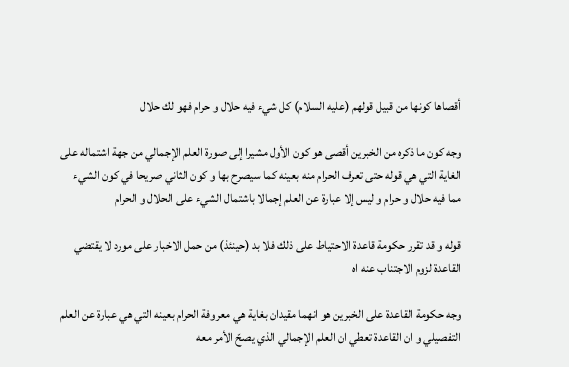أقصاها كونها من قبيل قولهم (عليه السلام) كل شيء فيه حلال و حرام فهو لك حلال

وجه كون ما ذكره من الخبرين أقصى هو كون الأول مشيرا إلى صورة العلم الإجمالي من جهة اشتماله على الغاية التي هي قوله حتى تعرف الحرام منه بعينه كما سيصرح بها و كون الثاني صريحا في كون الشيء مما فيه حلال و حرام و ليس إلا عبارة عن العلم إجمالا باشتمال الشيء على الحلال و الحرام

قوله و قد تقرر حكومة قاعدة الاحتياط على ذلك فلا بد (حينئذ) من حمل الاخبار على مورد لا يقتضي القاعدة لزوم الاجتناب عنه اه

وجه حكومة القاعدة على الخبرين هو انهما مقيدان بغاية هي معروفة الحرام بعينه التي هي عبارة عن العلم التفصيلي و ان القاعدة تعطي ان العلم الإجمالي الذي يصحّ الأمر معه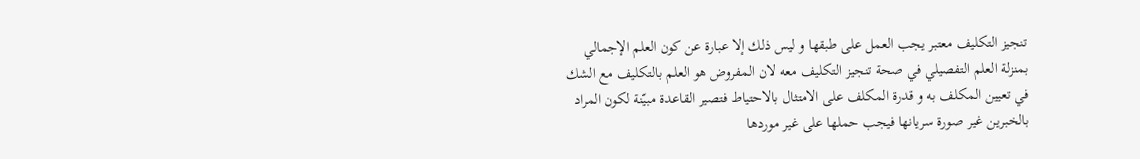تنجيز التكليف معتبر يجب العمل على طبقها و ليس ذلك إلا عبارة عن كون العلم الإجمالي بمنزلة العلم التفصيلي في صحة تنجيز التكليف معه لان المفروض هو العلم بالتكليف مع الشك في تعيين المكلف به و قدرة المكلف على الامتثال بالاحتياط فتصير القاعدة مبيّنة لكون المراد بالخبرين غير صورة سريانها فيجب حملها على غير موردها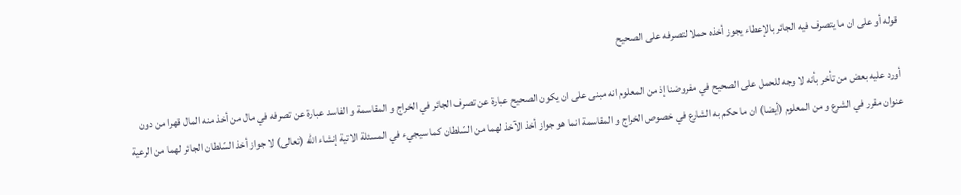قوله أو على ان ما يتصرف فيه الجائر بالإعطاء يجوز أخذه حملا لتصرفه على الصحيح

أورد عليه بعض من تأخر بأنه لا وجه للحمل على الصحيح في مفروضنا إذ من المعلوم انه مبنى على ان يكون الصحيح عبارة عن تصرف الجائر في الخراج و المقاسمة و الفاسد عبارة عن تصرفه في مال من أخذ منه المال قهرا من دون عنوان مقرر في الشرع و من المعلوم (أيضا) ان ما حكم به الشارع في خصوص الخراج و المقاسمة انما هو جواز أخذ الآخذ لهما من السّلطان كما سيجيء في المسئلة الاتية إنشاء اللّه (تعالى) لا جواز أخذ السّلطان الجائر لهما من الرعية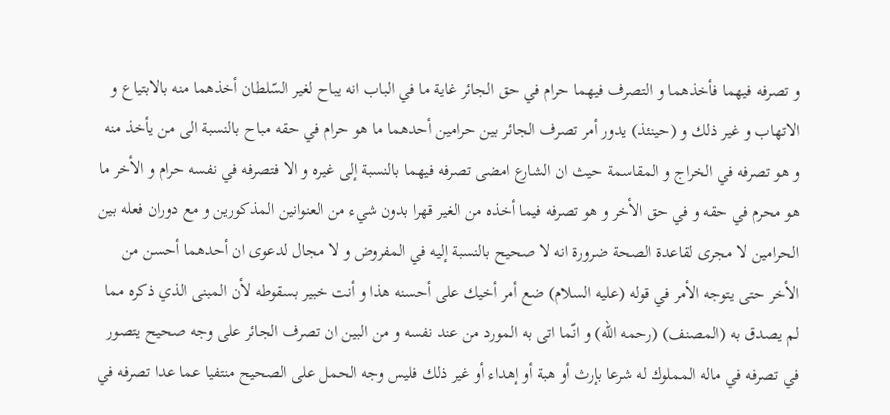و تصرفه فيهما فأخذهما و التصرف فيهما حرام في حق الجائر غاية ما في الباب انه يباح لغير السّلطان أخذهما منه بالابتياع و الاتهاب و غير ذلك و (حينئذ) يدور أمر تصرف الجائر بين حرامين أحدهما ما هو حرام في حقه مباح بالنسبة الى من يأخذ منه و هو تصرفه في الخراج و المقاسمة حيث ان الشارع امضى تصرفه فيهما بالنسبة إلى غيره و الا فتصرفه في نفسه حرام و الأخر ما هو محرم في حقه و في حق الأخر و هو تصرفه فيما أخذه من الغير قهرا بدون شيء من العنوانين المذكورين و مع دوران فعله بين الحرامين لا مجرى لقاعدة الصحة ضرورة انه لا صحيح بالنسبة إليه في المفروض و لا مجال لدعوى ان أحدهما أحسن من الأخر حتى يتوجه الأمر في قوله (عليه السلام) ضع أمر أخيك على أحسنه هذا و أنت خبير بسقوطه لأن المبنى الذي ذكره مما لم يصدق به (المصنف) (رحمه الله) و انّما اتى به المورد من عند نفسه و من البين ان تصرف الجائر على وجه صحيح يتصور في تصرفه في ماله المملوك له شرعا بإرث أو هبة أو إهداء أو غير ذلك فليس وجه الحمل على الصحيح منتفيا عما عدا تصرفه في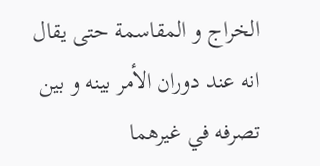الخراج و المقاسمة حتى يقال انه عند دوران الأمر بينه و بين تصرفه في غيرهما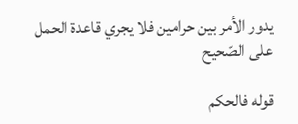يدور الأمر بين حرامين فلا يجري قاعدة الحمل على الصّحيح

قوله فالحكم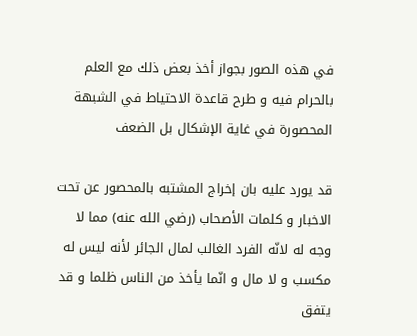في هذه الصور بجواز أخذ بعض ذلك مع العلم بالحرام فيه و طرح قاعدة الاحتياط في الشبهة المحصورة في غاية الإشكال بل الضعف

قد يورد عليه بان إخراج المشتبه بالمحصور عن تحت الاخبار و كلمات الأصحاب (رضي الله عنه) مما لا وجه له لانّه الفرد الغالب لمال الجائر لأنه ليس له مكسب و لا مال و انّما يأخذ من الناس ظلما و قد يتفق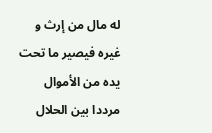له مال من إرث و غيره فيصير ما تحت يده من الأموال مرددا بين الحلال